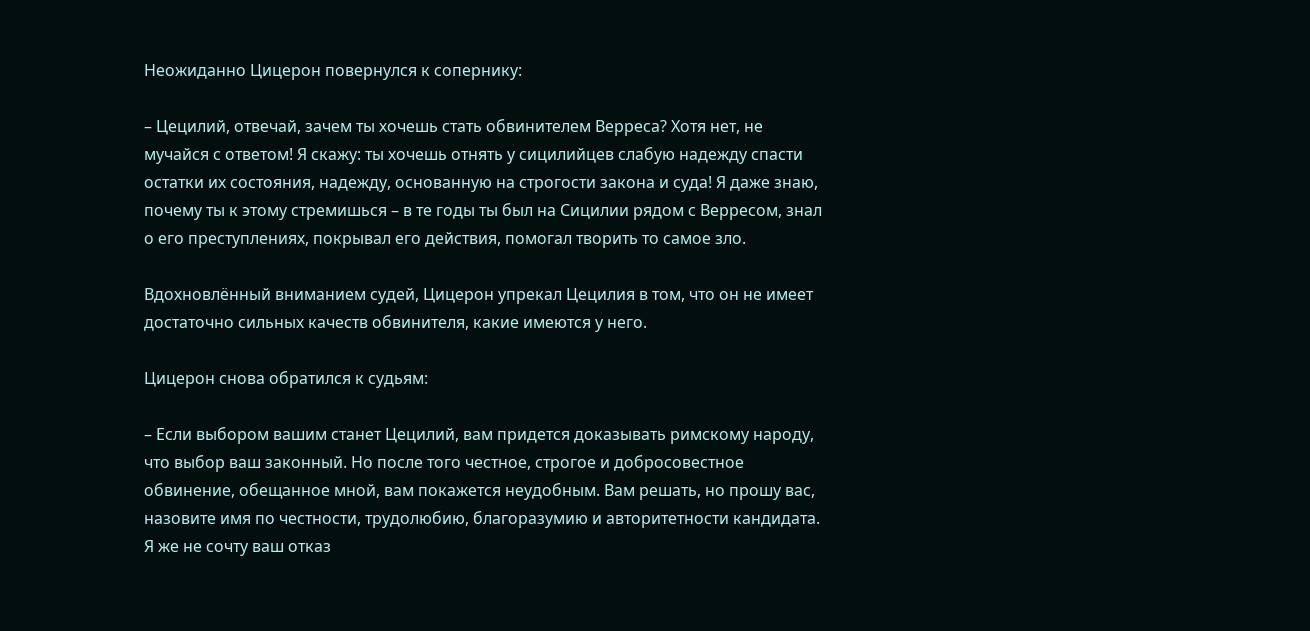Неожиданно Цицерон повернулся к сопернику:

– Цецилий, отвечай, зачем ты хочешь стать обвинителем Верреса? Хотя нет, не мучайся с ответом! Я скажу: ты хочешь отнять у сицилийцев слабую надежду спасти остатки их состояния, надежду, основанную на строгости закона и суда! Я даже знаю, почему ты к этому стремишься – в те годы ты был на Сицилии рядом с Верресом, знал о его преступлениях, покрывал его действия, помогал творить то самое зло.

Вдохновлённый вниманием судей, Цицерон упрекал Цецилия в том, что он не имеет достаточно сильных качеств обвинителя, какие имеются у него.

Цицерон снова обратился к судьям:

– Если выбором вашим станет Цецилий, вам придется доказывать римскому народу, что выбор ваш законный. Но после того честное, строгое и добросовестное обвинение, обещанное мной, вам покажется неудобным. Вам решать, но прошу вас, назовите имя по честности, трудолюбию, благоразумию и авторитетности кандидата. Я же не сочту ваш отказ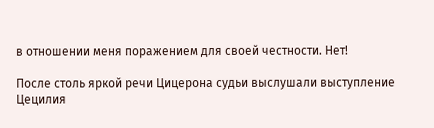в отношении меня поражением для своей честности. Нет!

После столь яркой речи Цицерона судьи выслушали выступление Цецилия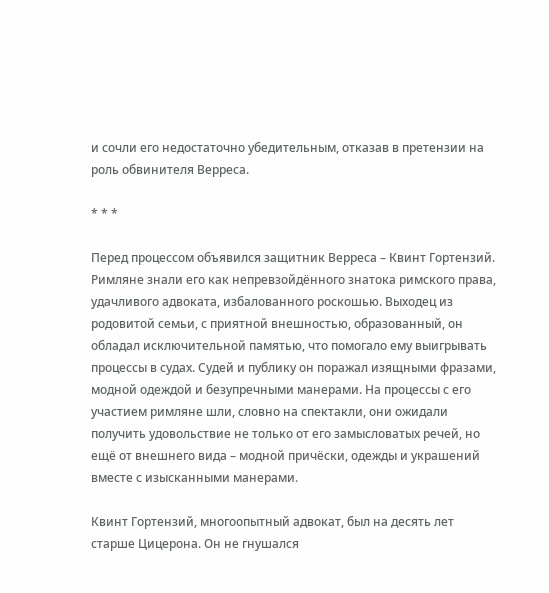и сочли его недостаточно убедительным, отказав в претензии на роль обвинителя Верреса.

* * *

Перед процессом объявился защитник Верреса – Квинт Гортензий. Римляне знали его как непревзойдённого знатока римского права, удачливого адвоката, избалованного роскошью. Выходец из родовитой семьи, с приятной внешностью, образованный, он обладал исключительной памятью, что помогало ему выигрывать процессы в судах. Судей и публику он поражал изящными фразами, модной одеждой и безупречными манерами. На процессы с его участием римляне шли, словно на спектакли, они ожидали получить удовольствие не только от его замысловатых речей, но ещё от внешнего вида – модной причёски, одежды и украшений вместе с изысканными манерами.

Квинт Гортензий, многоопытный адвокат, был на десять лет старше Цицерона. Он не гнушался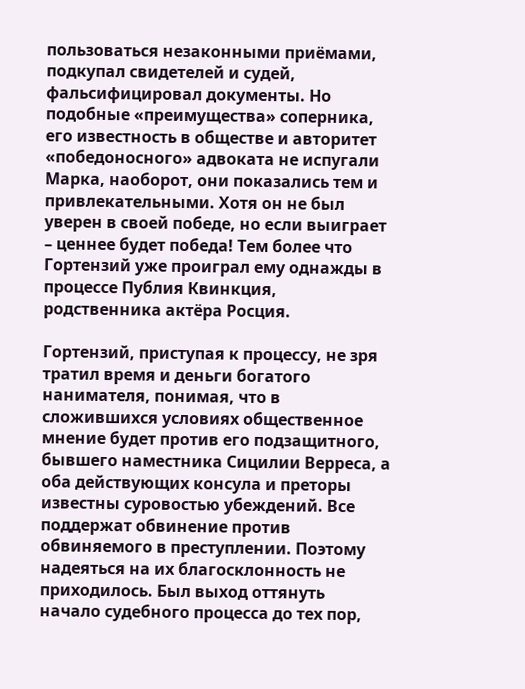пользоваться незаконными приёмами, подкупал свидетелей и судей, фальсифицировал документы. Но подобные «преимущества» соперника, его известность в обществе и авторитет «победоносного» адвоката не испугали Марка, наоборот, они показались тем и привлекательными. Хотя он не был уверен в своей победе, но если выиграет – ценнее будет победа! Тем более что Гортензий уже проиграл ему однажды в процессе Публия Квинкция, родственника актёра Росция.

Гортензий, приступая к процессу, не зря тратил время и деньги богатого нанимателя, понимая, что в сложившихся условиях общественное мнение будет против его подзащитного, бывшего наместника Сицилии Верреса, а оба действующих консула и преторы известны суровостью убеждений. Все поддержат обвинение против обвиняемого в преступлении. Поэтому надеяться на их благосклонность не приходилось. Был выход оттянуть начало судебного процесса до тех пор,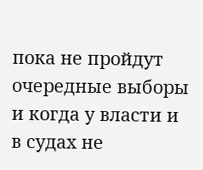пока не пройдут очередные выборы и когда у власти и в судах не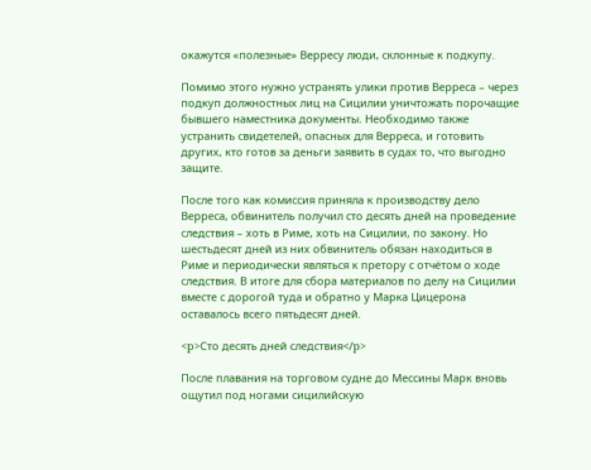окажутся «полезные» Верресу люди, склонные к подкупу.

Помимо этого нужно устранять улики против Верреса – через подкуп должностных лиц на Сицилии уничтожать порочащие бывшего наместника документы. Необходимо также устранить свидетелей, опасных для Верреса, и готовить других, кто готов за деньги заявить в судах то, что выгодно защите.

После того как комиссия приняла к производству дело Верреса, обвинитель получил сто десять дней на проведение следствия – хоть в Риме, хоть на Сицилии, по закону. Но шестьдесят дней из них обвинитель обязан находиться в Риме и периодически являться к претору с отчётом о ходе следствия. В итоге для сбора материалов по делу на Сицилии вместе с дорогой туда и обратно у Марка Цицерона оставалось всего пятьдесят дней.

<p>Сто десять дней следствия</p>

После плавания на торговом судне до Мессины Марк вновь ощутил под ногами сицилийскую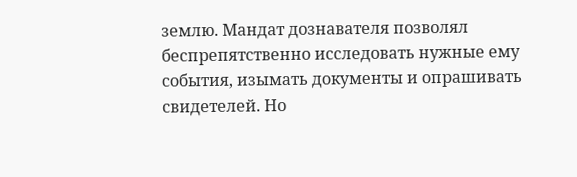землю. Мандат дознавателя позволял беспрепятственно исследовать нужные ему события, изымать документы и опрашивать свидетелей. Но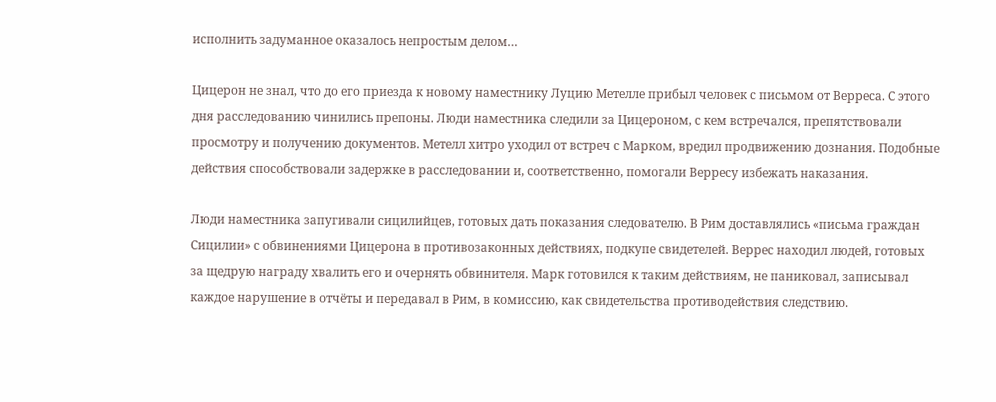исполнить задуманное оказалось непростым делом…

Цицерон не знал, что до его приезда к новому наместнику Луцию Метелле прибыл человек с письмом от Верреса. С этого дня расследованию чинились препоны. Люди наместника следили за Цицероном, с кем встречался, препятствовали просмотру и получению документов. Метелл хитро уходил от встреч с Марком, вредил продвижению дознания. Подобные действия способствовали задержке в расследовании и, соответственно, помогали Верресу избежать наказания.

Люди наместника запугивали сицилийцев, готовых дать показания следователю. В Рим доставлялись «письма граждан Сицилии» с обвинениями Цицерона в противозаконных действиях, подкупе свидетелей. Веррес находил людей, готовых за щедрую награду хвалить его и очернять обвинителя. Марк готовился к таким действиям, не паниковал, записывал каждое нарушение в отчёты и передавал в Рим, в комиссию, как свидетельства противодействия следствию.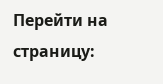Перейти на страницу: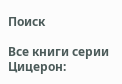Поиск

Все книги серии Цицерон: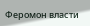Феромон власти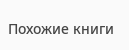Похожие книги